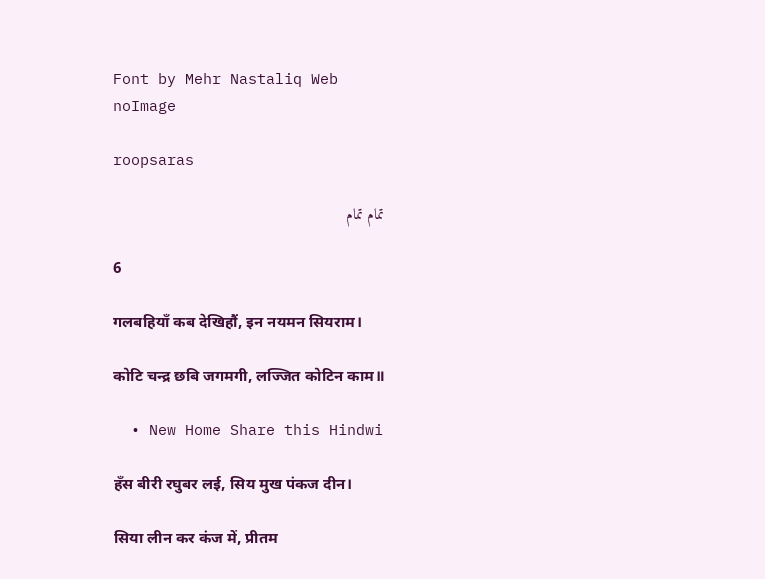Font by Mehr Nastaliq Web
noImage

roopsaras

تمام تمام

6

गलबहियाँ कब देखिहौं, इन नयमन सियराम।

कोटि चन्द्र छबि जगमगी, लज्जित कोटिन काम॥

  • New Home Share this Hindwi

हँस बीरी रघुबर लई, सिय मुख पंकज दीन।

सिया लीन कर कंज में, प्रीतम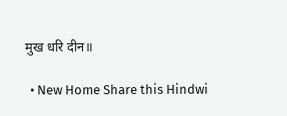मुख धरि दीन॥

  • New Home Share this Hindwi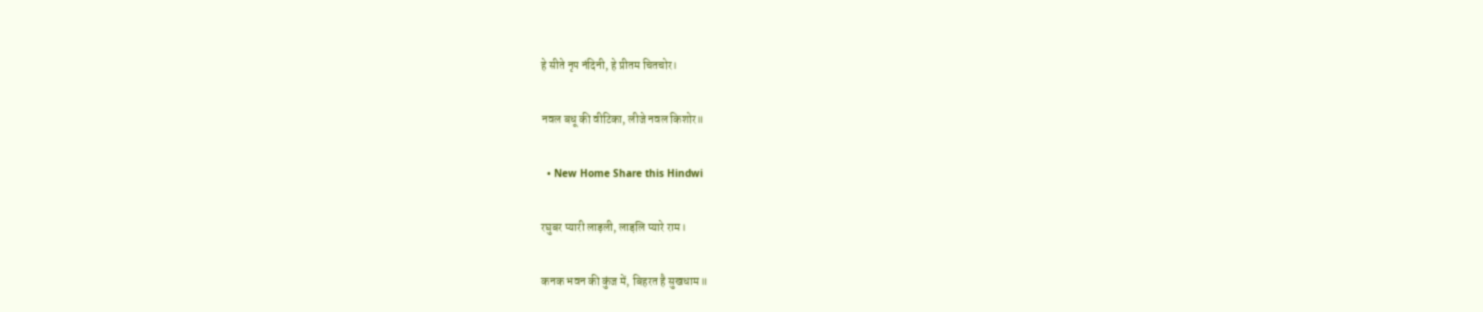हे सीते नृप नंदिनी, हे प्रीतम चितचोर।

नवल बधू की वीटिका, लीजे नवल किशोर॥

  • New Home Share this Hindwi

रघुबर प्यारी लाड़ली, लाड़लि प्यारे राम।

कनक भवन की कुंज में, बिहरत है सुखधाम॥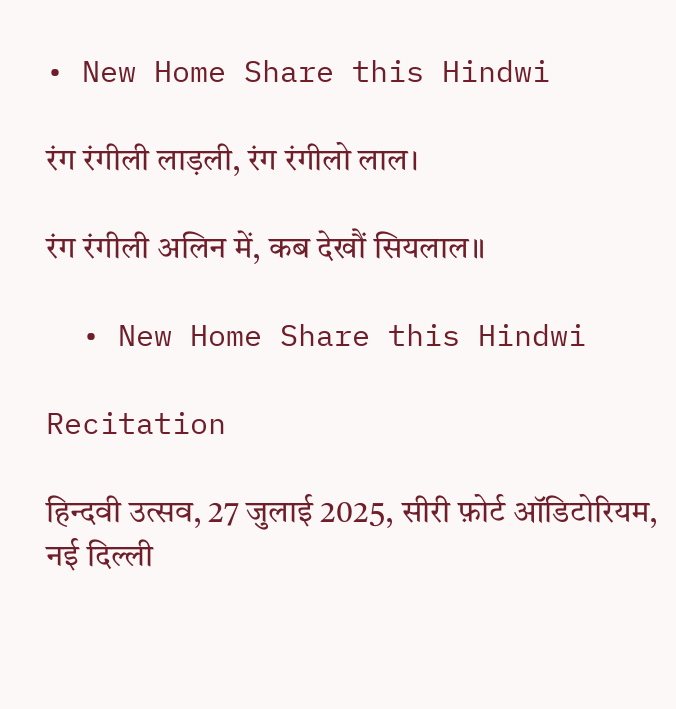• New Home Share this Hindwi

रंग रंगीली लाड़ली, रंग रंगीलो लाल।

रंग रंगीली अलिन में, कब देखौं सियलाल॥

  • New Home Share this Hindwi

Recitation

हिन्दवी उत्सव, 27 जुलाई 2025, सीरी फ़ोर्ट ऑडिटोरियम, नई दिल्ली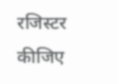रजिस्टर कीजिए